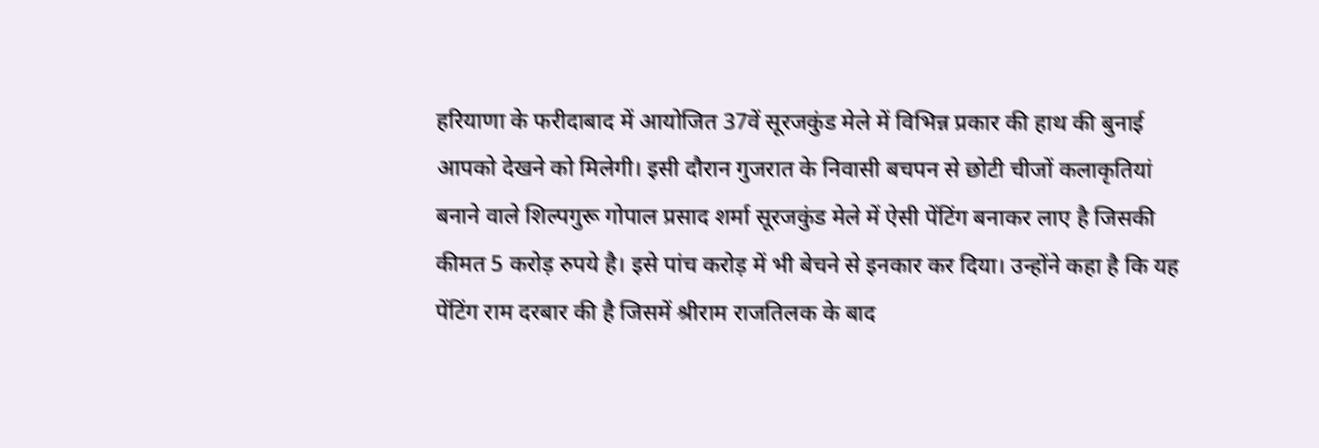हरियाणा के फरीदाबाद में आयोजित 37वें सूरजकुंड मेले में विभिन्न प्रकार की हाथ की बुनाई आपको देखने को मिलेगी। इसी दौरान गुजरात के निवासी बचपन से छोटी चीजों कलाकृतियां बनाने वाले शिल्पगुरू गोपाल प्रसाद शर्मा सूरजकुंड मेले में ऐसी पेंटिंग बनाकर लाए है जिसकी कीमत 5 करोड़ रुपये है। इसे पांच करोड़ में भी बेचने से इनकार कर दिया। उन्होंने कहा है कि यह पेंटिंग राम दरबार की है जिसमें श्रीराम राजतिलक के बाद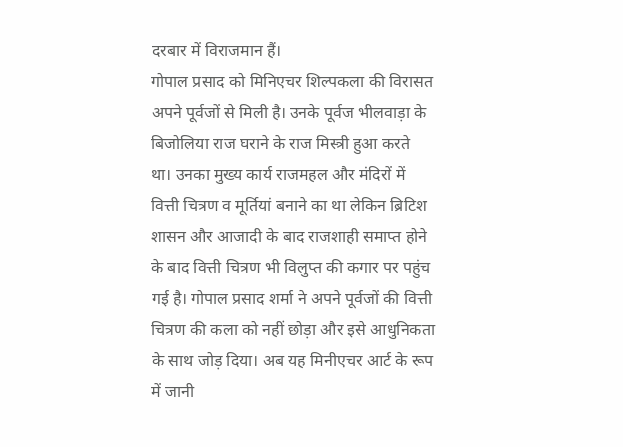दरबार में विराजमान हैं।
गोपाल प्रसाद को मिनिएचर शिल्पकला की विरासत अपने पूर्वजों से मिली है। उनके पूर्वज भीलवाड़ा के बिजोलिया राज घराने के राज मिस्त्री हुआ करते था। उनका मुख्य कार्य राजमहल और मंदिरों में वित्ती चित्रण व मूर्तियां बनाने का था लेकिन ब्रिटिश शासन और आजादी के बाद राजशाही समाप्त होने के बाद वित्ती चित्रण भी विलुप्त की कगार पर पहुंच गई है। गोपाल प्रसाद शर्मा ने अपने पूर्वजों की वित्ती चित्रण की कला को नहीं छोड़ा और इसे आधुनिकता के साथ जोड़ दिया। अब यह मिनीएचर आर्ट के रूप में जानी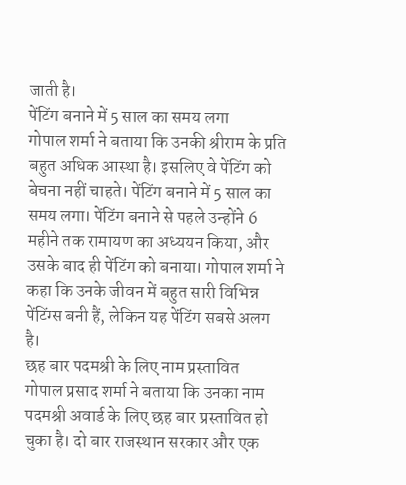जाती है।
पेंटिंग बनाने में 5 साल का समय लगा
गोपाल शर्मा ने बताया कि उनकी श्रीराम के प्रति बहुत अधिक आस्था है। इसलिए वे पेंटिंग को बेचना नहीं चाहते। पेंटिंग बनाने में 5 साल का समय लगा। पेंटिंग बनाने से पहले उन्होंने 6 महीने तक रामायण का अध्ययन किया, और उसके बाद ही पेंटिंग को बनाया। गोपाल शर्मा ने कहा कि उनके जीवन में बहुत सारी विभिन्न पेंटिंग्स बनी हैं, लेकिन यह पेंटिंग सबसे अलग है।
छह बार पदमश्री के लिए नाम प्रस्तावित
गोपाल प्रसाद शर्मा ने बताया कि उनका नाम पदमश्री अवार्ड के लिए छह बार प्रस्तावित हो चुका है। दो बार राजस्थान सरकार और एक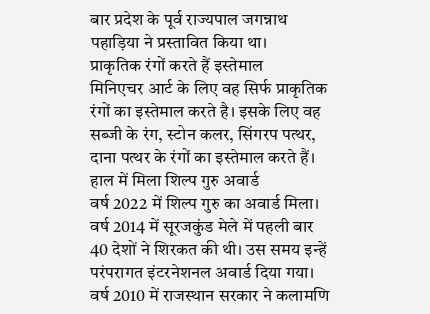बार प्रदेश के पूर्व राज्यपाल जगन्नाथ पहाड़िया ने प्रस्तावित किया था।
प्राकृतिक रंगों करते हैं इस्तेमाल
मिनिएचर आर्ट के लिए वह सिर्फ प्राकृतिक रंगों का इस्तेमाल करते है। इसके लिए वह सब्जी के रंग, स्टोन कलर, सिंगरप पत्थर, दाना पत्थर के रंगों का इस्तेमाल करते हैं।
हाल में मिला शिल्प गुरु अवार्ड
वर्ष 2022 में शिल्प गुरु का अवार्ड मिला। वर्ष 2014 में सूरजकुंड मेले में पहली बार 40 देशों ने शिरकत की थी। उस समय इन्हें परंपरागत इंटरनेशनल अवार्ड दिया गया। वर्ष 2010 में राजस्थान सरकार ने कलामणि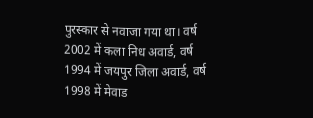पुरस्कार से नवाजा गया था। वर्ष 2002 में कला निध अवार्ड, वर्ष 1994 में जयपुर जिला अवार्ड, वर्ष 1998 में मेवाड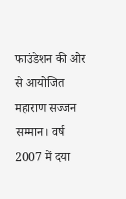फाउंडेशन की ओर से आयोजित महाराण सज्जन सम्मान। वर्ष 2007 में दया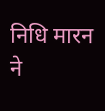निधि मारन ने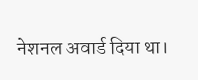नेशनल अवार्ड दिया था।